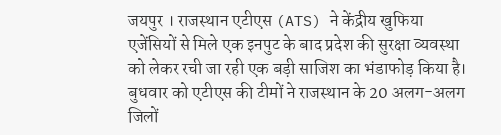जयपुर । राजस्थान एटीएस (ATS) ने केंद्रीय खुफिया एजेंसियों से मिले एक इनपुट के बाद प्रदेश की सुरक्षा व्यवस्था को लेकर रची जा रही एक बड़ी साजिश का भंडाफोड़ किया है। बुधवार को एटीएस की टीमों ने राजस्थान के 20 अलग-अलग जिलों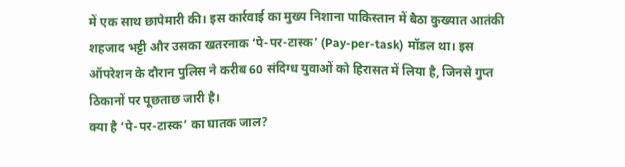में एक साथ छापेमारी की। इस कार्रवाई का मुख्य निशाना पाकिस्तान में बैठा कुख्यात आतंकी शहजाद भट्टी और उसका खतरनाक ‘पे-पर-टास्क’ (Pay-per-task) मॉडल था। इस ऑपरेशन के दौरान पुलिस ने करीब 60 संदिग्ध युवाओं को हिरासत में लिया है, जिनसे गुप्त ठिकानों पर पूछताछ जारी है।
क्या है ‘पे-पर-टास्क’ का घातक जाल?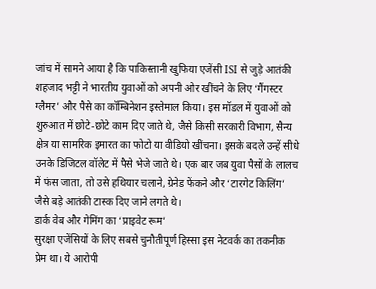जांच में सामने आया है कि पाकिस्तानी खुफिया एजेंसी ISI से जुड़े आतंकी शहजाद भट्टी ने भारतीय युवाओं को अपनी ओर खींचने के लिए ‘गैंगस्टर ग्लैमर’ और पैसे का कॉम्बिनेशन इस्तेमाल किया। इस मॉडल में युवाओं को शुरुआत में छोटे-छोटे काम दिए जाते थे, जैसे किसी सरकारी विभाग, सैन्य क्षेत्र या सामरिक इमारत का फोटो या वीडियो खींचना। इसके बदले उन्हें सीधे उनके डिजिटल वॉलेट में पैसे भेजे जाते थे। एक बार जब युवा पैसों के लालच में फंस जाता, तो उसे हथियार चलाने, ग्रेनेड फेंकने और ‘टारगेट किलिंग’ जैसे बड़े आतंकी टास्क दिए जाने लगते थे।
डार्क वेब और गेमिंग का ‘प्राइवेट रूम’
सुरक्षा एजेंसियों के लिए सबसे चुनौतीपूर्ण हिस्सा इस नेटवर्क का तकनीक प्रेम था। ये आरोपी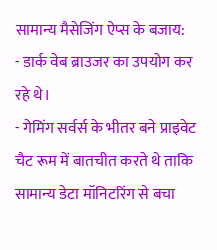सामान्य मैसेजिंग ऐप्स के बजाय:
- डार्क वेब ब्राउजर का उपयोग कर रहे थे।
- गेमिंग सर्वर्स के भीतर बने प्राइवेट चैट रूम में बातचीत करते थे ताकि सामान्य डेटा मॉनिटरिंग से बचा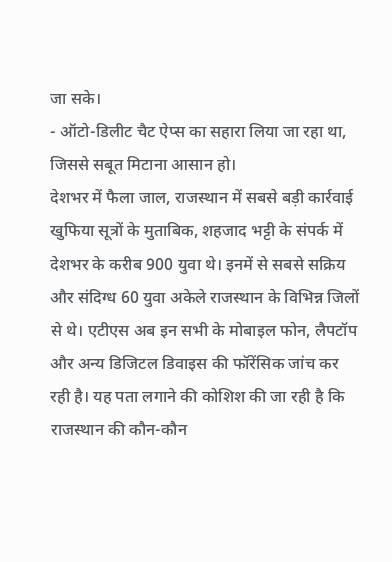जा सके।
- ऑटो-डिलीट चैट ऐप्स का सहारा लिया जा रहा था, जिससे सबूत मिटाना आसान हो।
देशभर में फैला जाल, राजस्थान में सबसे बड़ी कार्रवाई
खुफिया सूत्रों के मुताबिक, शहजाद भट्टी के संपर्क में देशभर के करीब 900 युवा थे। इनमें से सबसे सक्रिय और संदिग्ध 60 युवा अकेले राजस्थान के विभिन्न जिलों से थे। एटीएस अब इन सभी के मोबाइल फोन, लैपटॉप और अन्य डिजिटल डिवाइस की फॉरेंसिक जांच कर रही है। यह पता लगाने की कोशिश की जा रही है कि राजस्थान की कौन-कौन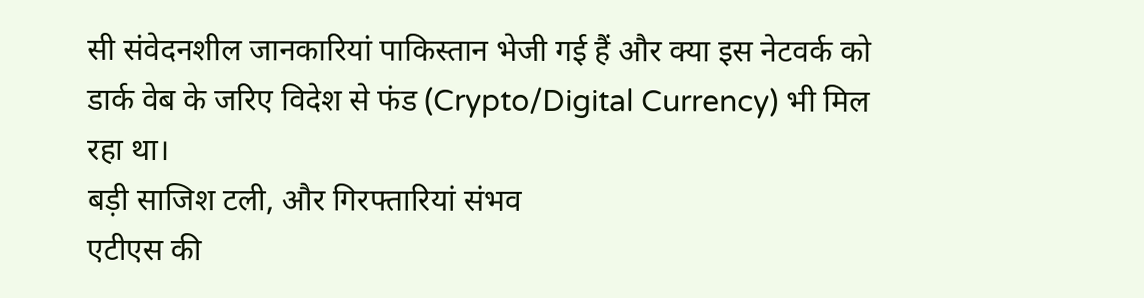सी संवेदनशील जानकारियां पाकिस्तान भेजी गई हैं और क्या इस नेटवर्क को डार्क वेब के जरिए विदेश से फंड (Crypto/Digital Currency) भी मिल रहा था।
बड़ी साजिश टली, और गिरफ्तारियां संभव
एटीएस की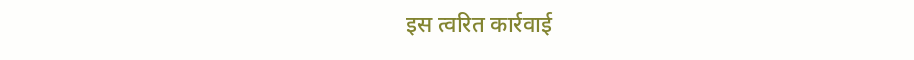इस त्वरित कार्रवाई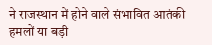ने राजस्थान में होने वाले संभावित आतंकी हमलों या बड़ी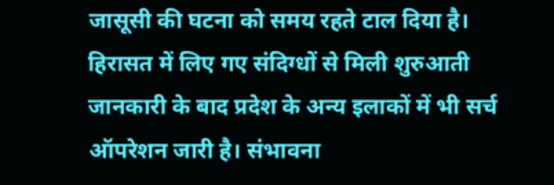जासूसी की घटना को समय रहते टाल दिया है। हिरासत में लिए गए संदिग्धों से मिली शुरुआती जानकारी के बाद प्रदेश के अन्य इलाकों में भी सर्च ऑपरेशन जारी है। संभावना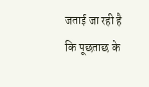जताई जा रही है कि पूछताछ के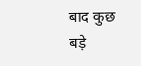बाद कुछ बड़े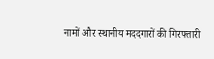नामों और स्थानीय मददगारों की गिरफ्तारी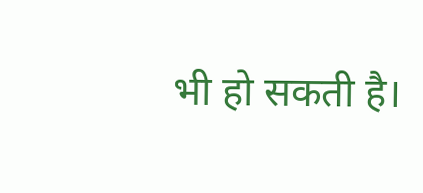भी हो सकती है।